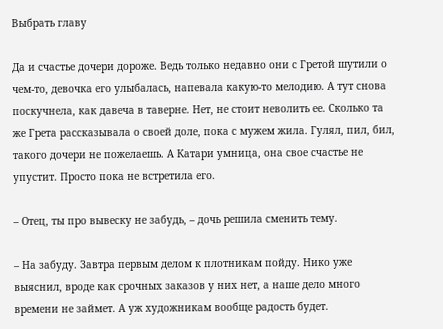Выбрать главу

Да и счастье дочери дороже. Ведь только недавно они с Гретой шутили о чем-то, девочка его улыбалась, напевала какую-то мелодию. А тут снова поскучнела, как давеча в таверне. Нет, не стоит неволить ее. Сколько та же Грета рассказывала о своей доле, пока с мужем жила. Гулял, пил, бил, такого дочери не пожелаешь. А Катари умница, она свое счастье не упустит. Просто пока не встретила его.

– Отец, ты про вывеску не забудь, – дочь решила сменить тему.

– На забуду. Завтра первым делом к плотникам пойду. Нико уже выяснил, вроде как срочных заказов у них нет, а наше дело много времени не займет. А уж художникам вообще радость будет.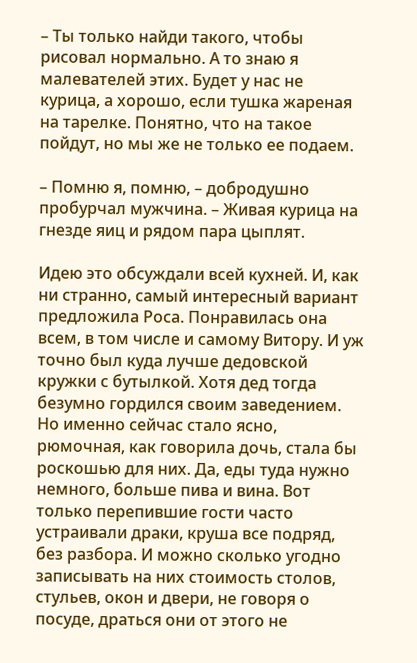– Ты только найди такого, чтобы рисовал нормально. А то знаю я малевателей этих. Будет у нас не курица, а хорошо, если тушка жареная на тарелке. Понятно, что на такое пойдут, но мы же не только ее подаем.

– Помню я, помню, – добродушно пробурчал мужчина. – Живая курица на гнезде яиц и рядом пара цыплят.

Идею это обсуждали всей кухней. И, как ни странно, самый интересный вариант предложила Роса. Понравилась она всем, в том числе и самому Витору. И уж точно был куда лучше дедовской кружки с бутылкой. Хотя дед тогда безумно гордился своим заведением. Но именно сейчас стало ясно, рюмочная, как говорила дочь, стала бы роскошью для них. Да, еды туда нужно немного, больше пива и вина. Вот только перепившие гости часто устраивали драки, круша все подряд, без разбора. И можно сколько угодно записывать на них стоимость столов, стульев, окон и двери, не говоря о посуде, драться они от этого не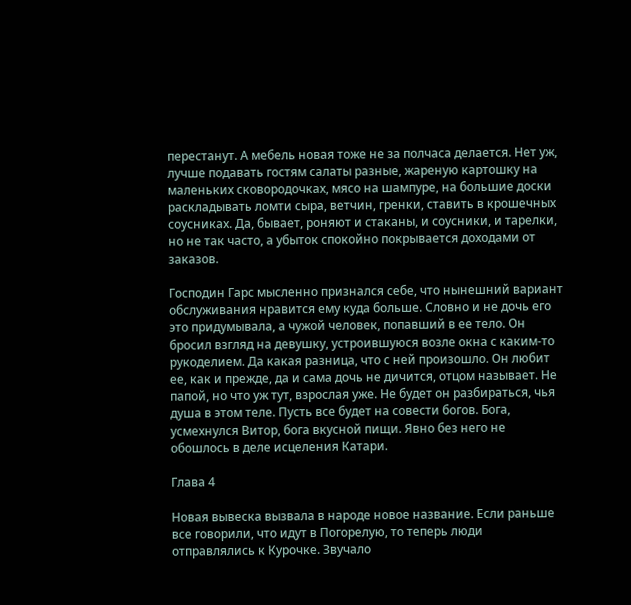перестанут. А мебель новая тоже не за полчаса делается. Нет уж, лучше подавать гостям салаты разные, жареную картошку на маленьких сковородочках, мясо на шампуре, на большие доски раскладывать ломти сыра, ветчин, гренки, ставить в крошечных соусниках. Да, бывает, роняют и стаканы, и соусники, и тарелки, но не так часто, а убыток спокойно покрывается доходами от заказов.

Господин Гарс мысленно признался себе, что нынешний вариант обслуживания нравится ему куда больше. Словно и не дочь его это придумывала, а чужой человек, попавший в ее тело. Он бросил взгляд на девушку, устроившуюся возле окна с каким-то рукоделием. Да какая разница, что с ней произошло. Он любит ее, как и прежде, да и сама дочь не дичится, отцом называет. Не папой, но что уж тут, взрослая уже. Не будет он разбираться, чья душа в этом теле. Пусть все будет на совести богов. Бога, усмехнулся Витор, бога вкусной пищи. Явно без него не обошлось в деле исцеления Катари.

Глава 4

Новая вывеска вызвала в народе новое название. Если раньше все говорили, что идут в Погорелую, то теперь люди отправлялись к Курочке. Звучало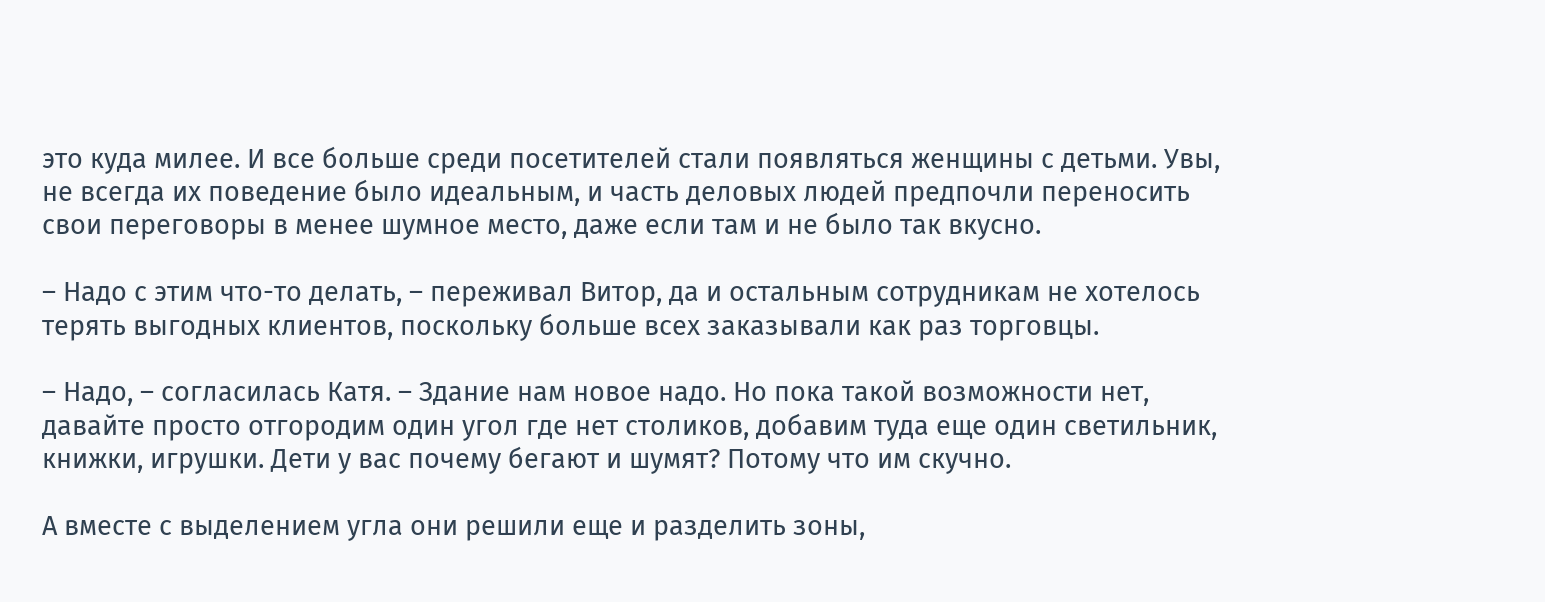это куда милее. И все больше среди посетителей стали появляться женщины с детьми. Увы, не всегда их поведение было идеальным, и часть деловых людей предпочли переносить свои переговоры в менее шумное место, даже если там и не было так вкусно.

– Надо с этим что-то делать, – переживал Витор, да и остальным сотрудникам не хотелось терять выгодных клиентов, поскольку больше всех заказывали как раз торговцы.

– Надо, – согласилась Катя. – Здание нам новое надо. Но пока такой возможности нет, давайте просто отгородим один угол где нет столиков, добавим туда еще один светильник, книжки, игрушки. Дети у вас почему бегают и шумят? Потому что им скучно.

А вместе с выделением угла они решили еще и разделить зоны,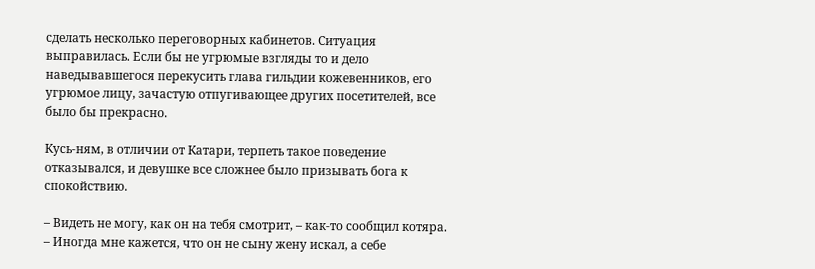сделать несколько переговорных кабинетов. Ситуация выправилась. Если бы не угрюмые взгляды то и дело наведывавшегося перекусить глава гильдии кожевенников, его угрюмое лицу, зачастую отпугивающее других посетителей, все было бы прекрасно.

Кусь-ням, в отличии от Катари, терпеть такое поведение отказывался, и девушке все сложнее было призывать бога к спокойствию.

– Видеть не могу, как он на тебя смотрит, – как-то сообщил котяра. – Иногда мне кажется, что он не сыну жену искал, а себе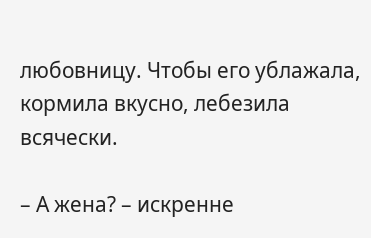любовницу. Чтобы его ублажала, кормила вкусно, лебезила всячески.

– А жена? – искренне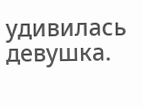удивилась девушка.